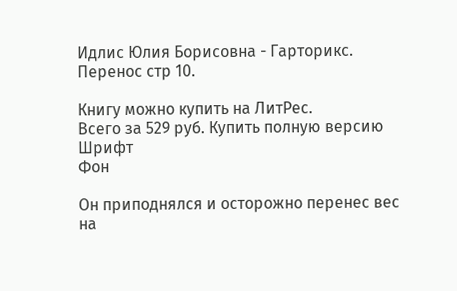Идлис Юлия Борисовна - Гарторикс. Перенос стр 10.

Книгу можно купить на ЛитРес.
Всего за 529 руб. Купить полную версию
Шрифт
Фон

Он приподнялся и осторожно перенес вес на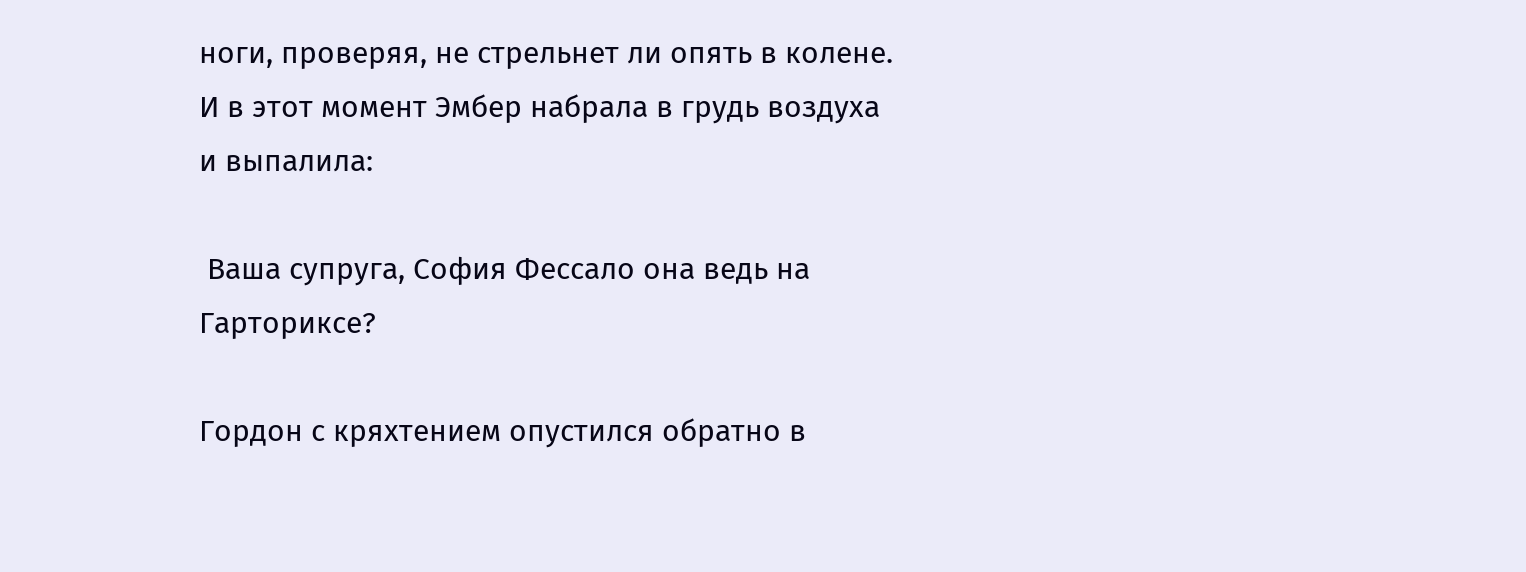ноги, проверяя, не стрельнет ли опять в колене. И в этот момент Эмбер набрала в грудь воздуха и выпалила:

 Ваша супруга, София Фессало она ведь на Гарториксе?

Гордон с кряхтением опустился обратно в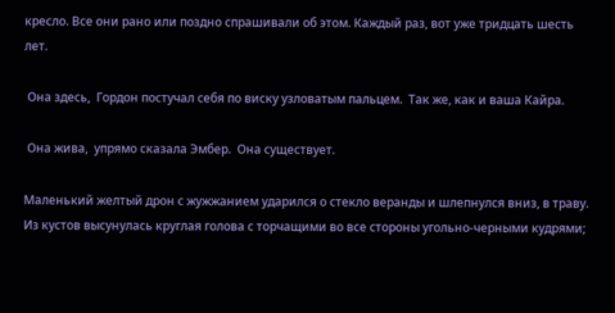кресло. Все они рано или поздно спрашивали об этом. Каждый раз, вот уже тридцать шесть лет.

 Она здесь,  Гордон постучал себя по виску узловатым пальцем.  Так же, как и ваша Кайра.

 Она жива,  упрямо сказала Эмбер.  Она существует.

Маленький желтый дрон с жужжанием ударился о стекло веранды и шлепнулся вниз, в траву. Из кустов высунулась круглая голова с торчащими во все стороны угольно-черными кудрями;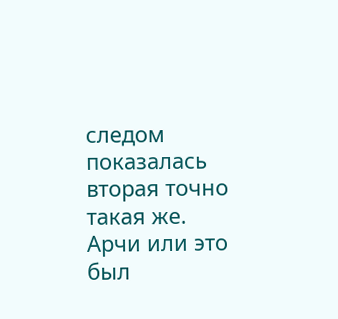следом показалась вторая точно такая же. Арчи или это был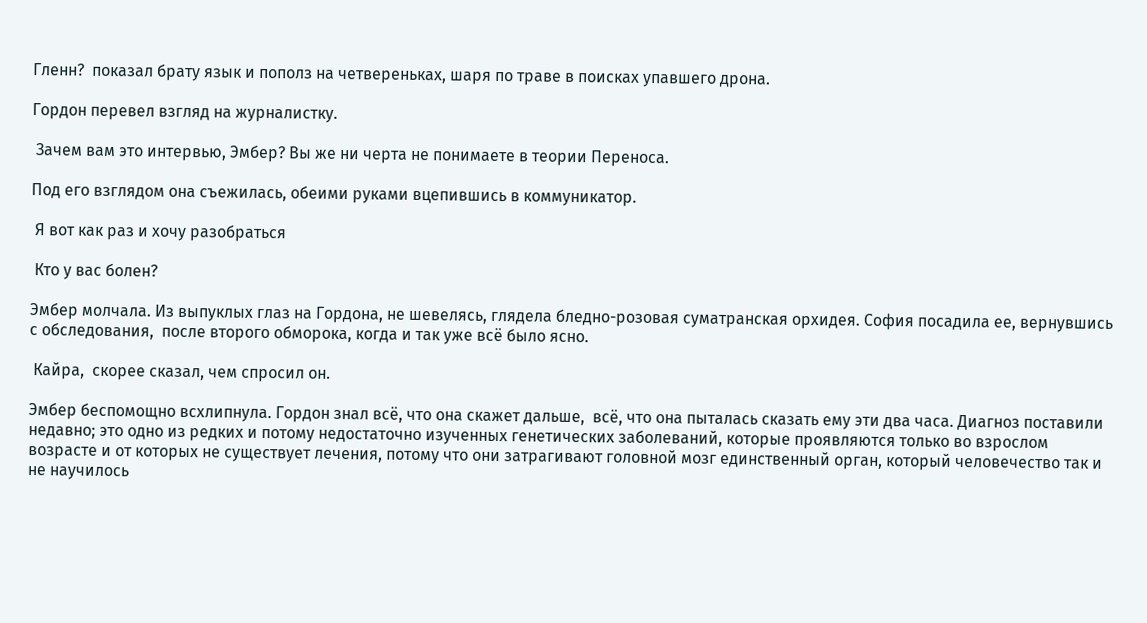Гленн?  показал брату язык и пополз на четвереньках, шаря по траве в поисках упавшего дрона.

Гордон перевел взгляд на журналистку.

 Зачем вам это интервью, Эмбер? Вы же ни черта не понимаете в теории Переноса.

Под его взглядом она съежилась, обеими руками вцепившись в коммуникатор.

 Я вот как раз и хочу разобраться

 Кто у вас болен?

Эмбер молчала. Из выпуклых глаз на Гордона, не шевелясь, глядела бледно-розовая суматранская орхидея. София посадила ее, вернувшись с обследования,  после второго обморока, когда и так уже всё было ясно.

 Кайра,  скорее сказал, чем спросил он.

Эмбер беспомощно всхлипнула. Гордон знал всё, что она скажет дальше,  всё, что она пыталась сказать ему эти два часа. Диагноз поставили недавно; это одно из редких и потому недостаточно изученных генетических заболеваний, которые проявляются только во взрослом возрасте и от которых не существует лечения, потому что они затрагивают головной мозг единственный орган, который человечество так и не научилось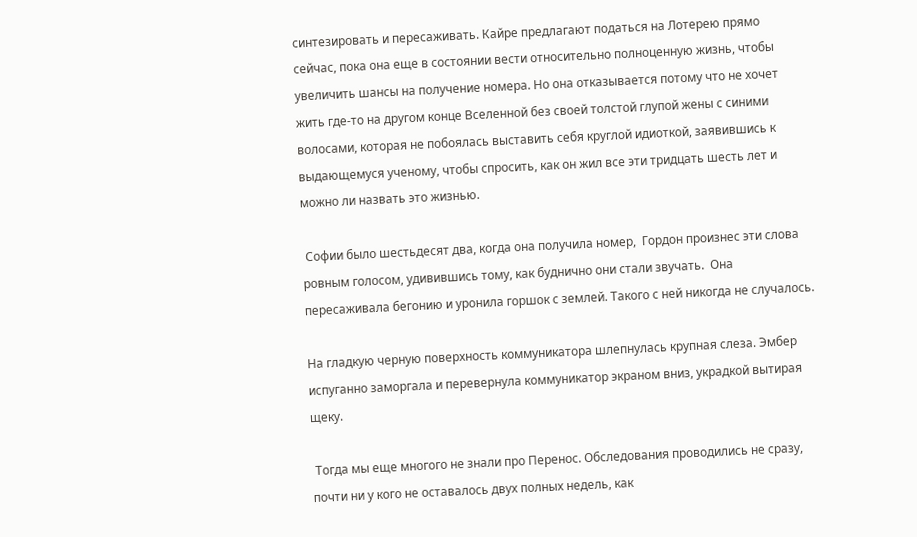синтезировать и пересаживать. Кайре предлагают податься на Лотерею прямо сейчас, пока она еще в состоянии вести относительно полноценную жизнь, чтобы увеличить шансы на получение номера. Но она отказывается потому что не хочет жить где-то на другом конце Вселенной без своей толстой глупой жены с синими волосами, которая не побоялась выставить себя круглой идиоткой, заявившись к выдающемуся ученому, чтобы спросить, как он жил все эти тридцать шесть лет и можно ли назвать это жизнью.

 Софии было шестьдесят два, когда она получила номер,  Гордон произнес эти слова ровным голосом, удивившись тому, как буднично они стали звучать.  Она пересаживала бегонию и уронила горшок с землей. Такого с ней никогда не случалось.

На гладкую черную поверхность коммуникатора шлепнулась крупная слеза. Эмбер испуганно заморгала и перевернула коммуникатор экраном вниз, украдкой вытирая щеку.

 Тогда мы еще многого не знали про Перенос. Обследования проводились не сразу, почти ни у кого не оставалось двух полных недель, как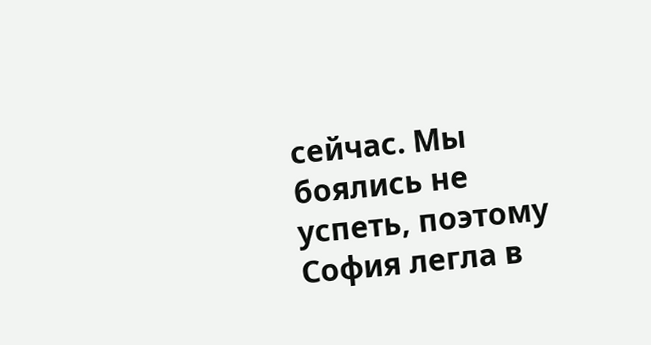сейчас. Мы боялись не успеть, поэтому София легла в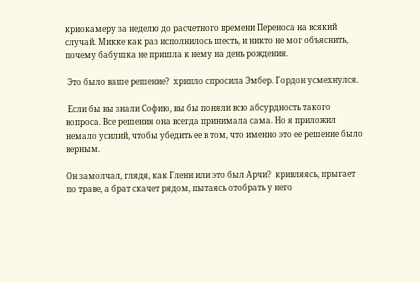криокамеру за неделю до расчетного времени Переноса на всякий случай. Микке как раз исполнилось шесть, и никто не мог объяснить, почему бабушка не пришла к нему на день рождения.

 Это было ваше решение?  хрипло спросила Эмбер. Гордон усмехнулся.

 Если бы вы знали Софию, вы бы поняли всю абсурдность такого вопроса. Все решения она всегда принимала сама. Но я приложил немало усилий, чтобы убедить ее в том, что именно это ее решение было верным.

Он замолчал, глядя, как Гленн или это был Арчи?  кривляясь, прыгает по траве, а брат скачет рядом, пытаясь отобрать у него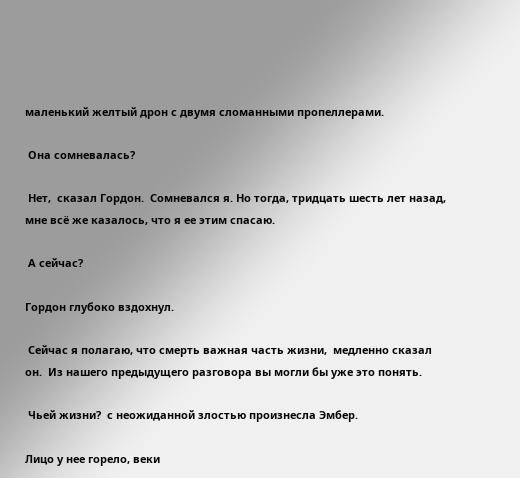маленький желтый дрон с двумя сломанными пропеллерами.

 Она сомневалась?

 Нет,  сказал Гордон.  Сомневался я. Но тогда, тридцать шесть лет назад, мне всё же казалось, что я ее этим спасаю.

 А сейчас?

Гордон глубоко вздохнул.

 Сейчас я полагаю, что смерть важная часть жизни,  медленно сказал он.  Из нашего предыдущего разговора вы могли бы уже это понять.

 Чьей жизни?  с неожиданной злостью произнесла Эмбер.

Лицо у нее горело, веки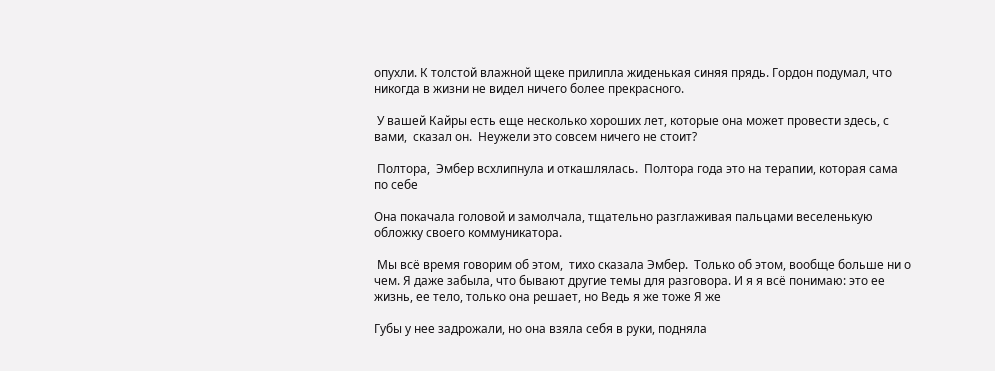опухли. К толстой влажной щеке прилипла жиденькая синяя прядь. Гордон подумал, что никогда в жизни не видел ничего более прекрасного.

 У вашей Кайры есть еще несколько хороших лет, которые она может провести здесь, с вами,  сказал он.  Неужели это совсем ничего не стоит?

 Полтора,  Эмбер всхлипнула и откашлялась.  Полтора года это на терапии, которая сама по себе

Она покачала головой и замолчала, тщательно разглаживая пальцами веселенькую обложку своего коммуникатора.

 Мы всё время говорим об этом,  тихо сказала Эмбер.  Только об этом, вообще больше ни о чем. Я даже забыла, что бывают другие темы для разговора. И я я всё понимаю: это ее жизнь, ее тело, только она решает, но Ведь я же тоже Я же

Губы у нее задрожали, но она взяла себя в руки, подняла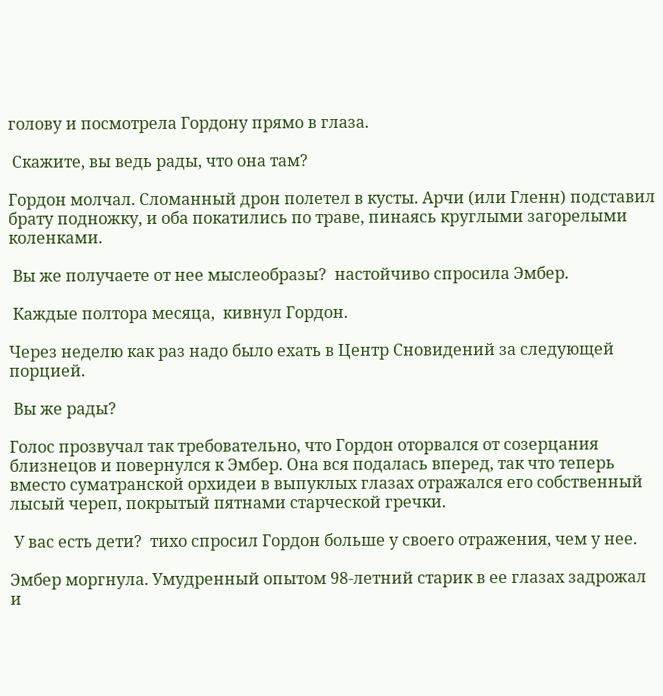голову и посмотрела Гордону прямо в глаза.

 Скажите, вы ведь рады, что она там?

Гордон молчал. Сломанный дрон полетел в кусты. Арчи (или Гленн) подставил брату подножку, и оба покатились по траве, пинаясь круглыми загорелыми коленками.

 Вы же получаете от нее мыслеобразы?  настойчиво спросила Эмбер.

 Каждые полтора месяца,  кивнул Гордон.

Через неделю как раз надо было ехать в Центр Сновидений за следующей порцией.

 Вы же рады?

Голос прозвучал так требовательно, что Гордон оторвался от созерцания близнецов и повернулся к Эмбер. Она вся подалась вперед, так что теперь вместо суматранской орхидеи в выпуклых глазах отражался его собственный лысый череп, покрытый пятнами старческой гречки.

 У вас есть дети?  тихо спросил Гордон больше у своего отражения, чем у нее.

Эмбер моргнула. Умудренный опытом 98-летний старик в ее глазах задрожал и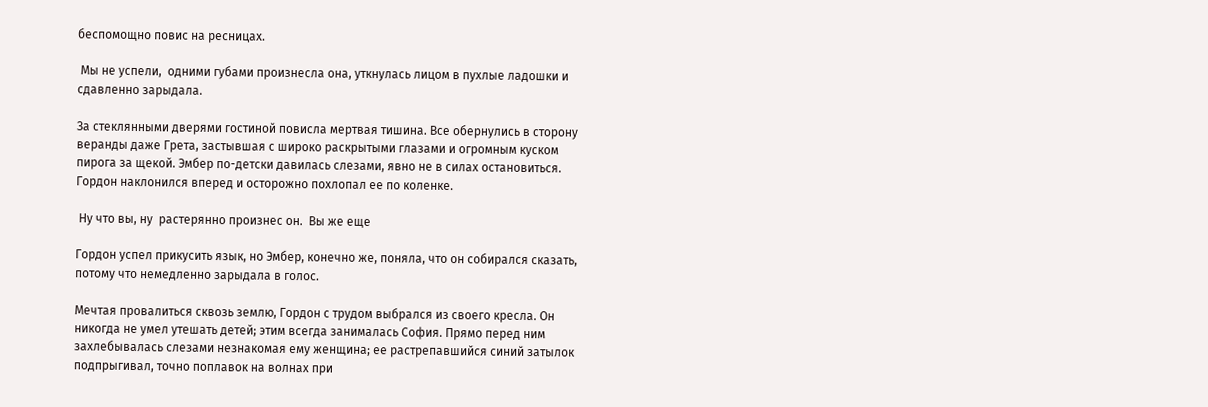беспомощно повис на ресницах.

 Мы не успели,  одними губами произнесла она, уткнулась лицом в пухлые ладошки и сдавленно зарыдала.

За стеклянными дверями гостиной повисла мертвая тишина. Все обернулись в сторону веранды даже Грета, застывшая с широко раскрытыми глазами и огромным куском пирога за щекой. Эмбер по-детски давилась слезами, явно не в силах остановиться. Гордон наклонился вперед и осторожно похлопал ее по коленке.

 Ну что вы, ну  растерянно произнес он.  Вы же еще

Гордон успел прикусить язык, но Эмбер, конечно же, поняла, что он собирался сказать, потому что немедленно зарыдала в голос.

Мечтая провалиться сквозь землю, Гордон с трудом выбрался из своего кресла. Он никогда не умел утешать детей; этим всегда занималась София. Прямо перед ним захлебывалась слезами незнакомая ему женщина; ее растрепавшийся синий затылок подпрыгивал, точно поплавок на волнах при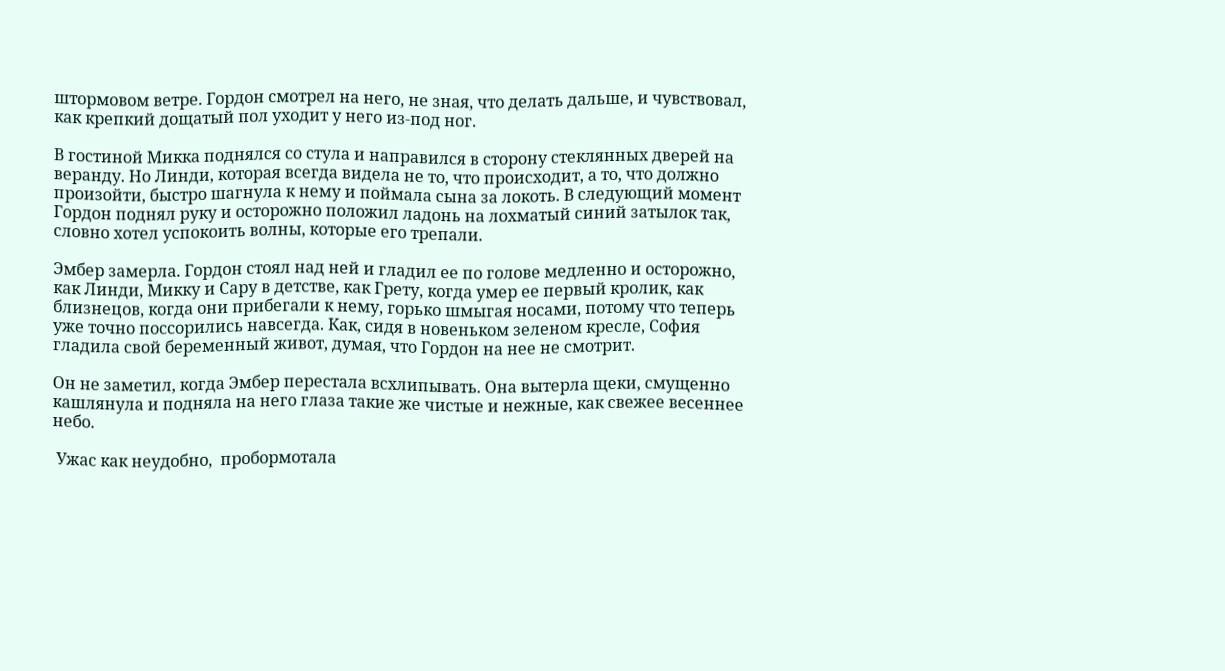штормовом ветре. Гордон смотрел на него, не зная, что делать дальше, и чувствовал, как крепкий дощатый пол уходит у него из-под ног.

В гостиной Микка поднялся со стула и направился в сторону стеклянных дверей на веранду. Но Линди, которая всегда видела не то, что происходит, а то, что должно произойти, быстро шагнула к нему и поймала сына за локоть. В следующий момент Гордон поднял руку и осторожно положил ладонь на лохматый синий затылок так, словно хотел успокоить волны, которые его трепали.

Эмбер замерла. Гордон стоял над ней и гладил ее по голове медленно и осторожно, как Линди, Микку и Сару в детстве, как Грету, когда умер ее первый кролик, как близнецов, когда они прибегали к нему, горько шмыгая носами, потому что теперь уже точно поссорились навсегда. Как, сидя в новеньком зеленом кресле, София гладила свой беременный живот, думая, что Гордон на нее не смотрит.

Он не заметил, когда Эмбер перестала всхлипывать. Она вытерла щеки, смущенно кашлянула и подняла на него глаза такие же чистые и нежные, как свежее весеннее небо.

 Ужас как неудобно,  пробормотала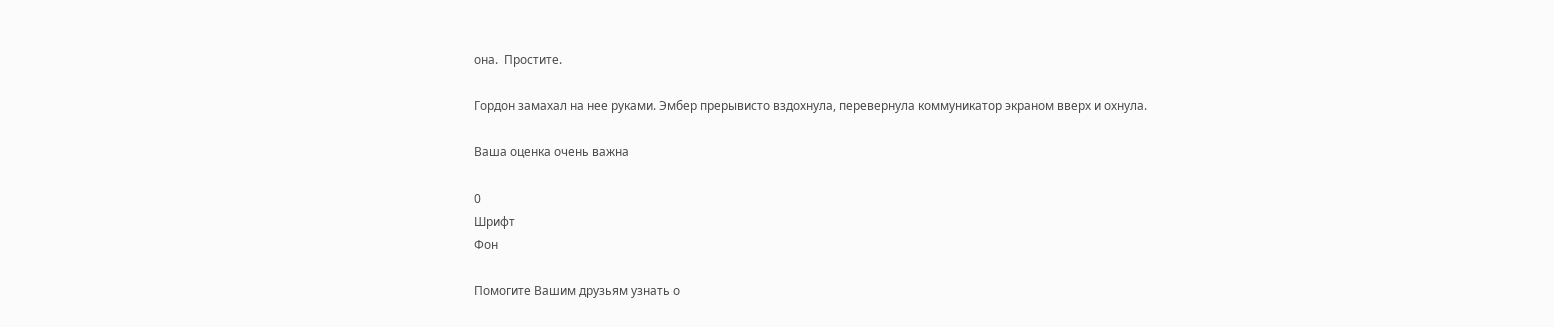она.  Простите.

Гордон замахал на нее руками. Эмбер прерывисто вздохнула, перевернула коммуникатор экраном вверх и охнула.

Ваша оценка очень важна

0
Шрифт
Фон

Помогите Вашим друзьям узнать о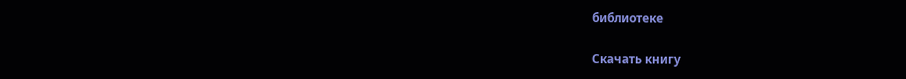библиотеке

Скачать книгу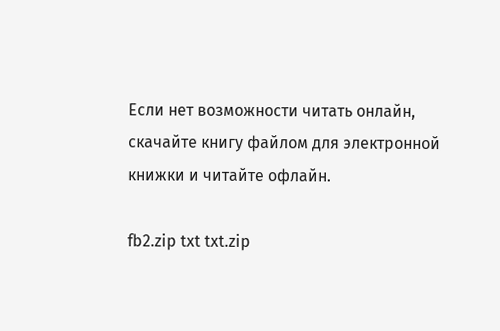Если нет возможности читать онлайн, скачайте книгу файлом для электронной книжки и читайте офлайн.

fb2.zip txt txt.zip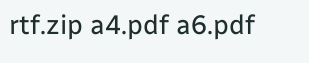rtf.zip a4.pdf a6.pdf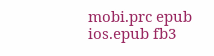mobi.prc epub ios.epub fb3